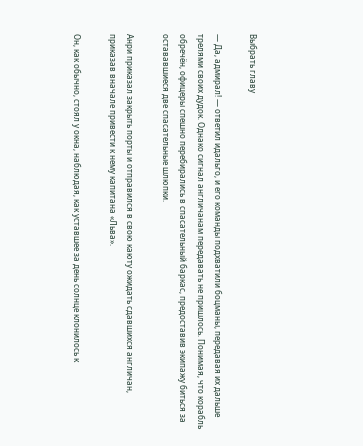Выбрать главу

— Да, адмирал! — ответил идальго, и его команды подхватили боцманы, передавая их дальше трелями своих дудок. Однако сигнал англичанам передавать не пришлось. Понимая, что корабль обречён, офицеры спешно перебирались в спасательный баркас, предоставив экипажу биться за остававшиеся две спасательные шлюпки.

Анри приказал закрыть порты и отправился в свою каюту ожидать сдавшихся англичан, приказав вначале привести к нему капитана «Льва».

Он, как обычно, стоял у окна, наблюдая, как уставшее за день солнце клонилось к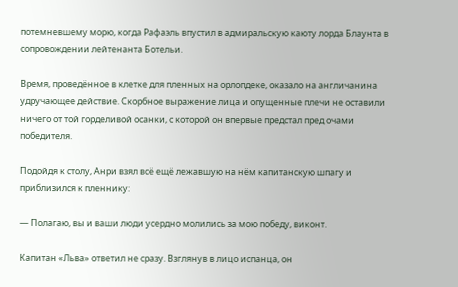потемневшему морю, когда Рафаэль впустил в адмиральскую каюту лорда Блаунта в сопровождении лейтенанта Ботельи.

Время, проведённое в клетке для пленных на орлопдеке, оказало на англичанина удручающее действие. Скорбное выражение лица и опущенные плечи не оставили ничего от той горделивой осанки, с которой он впервые предстал пред очами победителя.

Подойдя к столу, Анри взял всё ещё лежавшую на нём капитанскую шпагу и приблизился к пленнику:

— Полагаю, вы и ваши люди усердно молились за мою победу, виконт.

Капитан «Льва» ответил не сразу. Взглянув в лицо испанца, он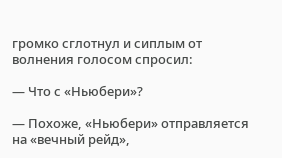громко сглотнул и сиплым от волнения голосом спросил:

— Что с «Ньюбери»?

— Похоже, «Ньюбери» отправляется на «вечный рейд»,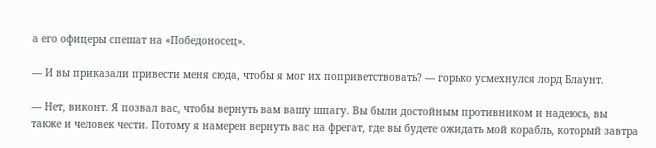а его офицеры спешат на «Победоносец».

— И вы приказали привести меня сюда, чтобы я мог их поприветствовать? — горько усмехнулся лорд Блаунт.

— Нет, виконт. Я позвал вас, чтобы вернуть вам вашу шпагу. Вы были достойным противником и надеюсь, вы также и человек чести. Потому я намерен вернуть вас на фрегат, где вы будете ожидать мой корабль, который завтра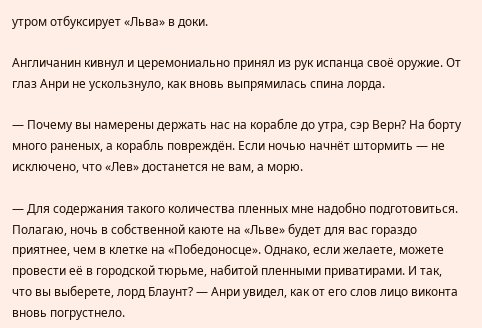утром отбуксирует «Льва» в доки.

Англичанин кивнул и церемониально принял из рук испанца своё оружие. От глаз Анри не ускользнуло, как вновь выпрямилась спина лорда.

— Почему вы намерены держать нас на корабле до утра, сэр Верн? На борту много раненых, а корабль повреждён. Если ночью начнёт штормить — не исключено, что «Лев» достанется не вам, а морю.

— Для содержания такого количества пленных мне надобно подготовиться. Полагаю, ночь в собственной каюте на «Льве» будет для вас гораздо приятнее, чем в клетке на «Победоносце». Однако, если желаете, можете провести её в городской тюрьме, набитой пленными приватирами. И так, что вы выберете, лорд Блаунт? — Анри увидел, как от его слов лицо виконта вновь погрустнело.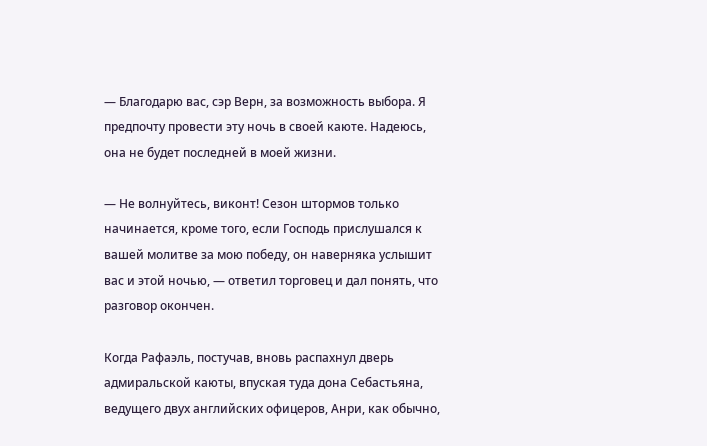— Благодарю вас, сэр Верн, за возможность выбора. Я предпочту провести эту ночь в своей каюте. Надеюсь, она не будет последней в моей жизни.

— Не волнуйтесь, виконт! Сезон штормов только начинается, кроме того, если Господь прислушался к вашей молитве за мою победу, он наверняка услышит вас и этой ночью, — ответил торговец и дал понять, что разговор окончен.

Когда Рафаэль, постучав, вновь распахнул дверь адмиральской каюты, впуская туда дона Себастьяна, ведущего двух английских офицеров, Анри, как обычно,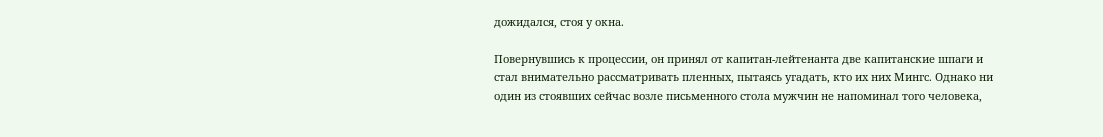дожидался, стоя у окна.

Повернувшись к процессии, он принял от капитан-лейтенанта две капитанские шпаги и стал внимательно рассматривать пленных, пытаясь угадать, кто их них Мингс. Однако ни один из стоявших сейчас возле письменного стола мужчин не напоминал того человека,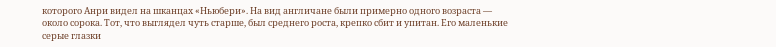которого Анри видел на шканцах «Ньюбери». На вид англичане были примерно одного возраста — около сорока. Тот, что выглядел чуть старше, был среднего роста, крепко сбит и упитан. Его маленькие серые глазки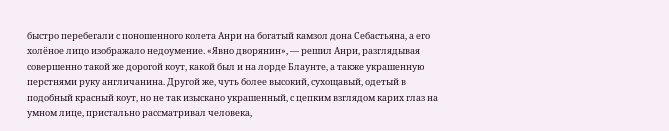быстро перебегали с поношенного колета Анри на богатый камзол дона Себастьяна, а его холёное лицо изображало недоумение. «Явно дворянин», — решил Анри, разглядывая совершенно такой же дорогой коут, какой был и на лорде Блаунте, а также украшенную перстнями руку англичанина. Другой же, чуть более высокий, сухощавый, одетый в подобный красный коут, но не так изыскано украшенный, с цепким взглядом карих глаз на умном лице, пристально рассматривал человека,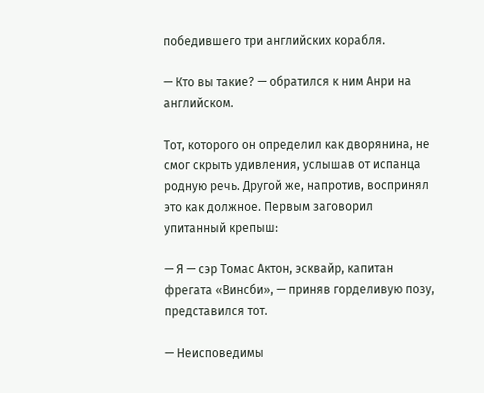победившего три английских корабля.

— Кто вы такие? — обратился к ним Анри на английском.

Тот, которого он определил как дворянина, не смог скрыть удивления, услышав от испанца родную речь. Другой же, напротив, воспринял это как должное. Первым заговорил упитанный крепыш:

— Я — сэр Томас Актон, эсквайр, капитан фрегата «Винсби», — приняв горделивую позу, представился тот.

— Неисповедимы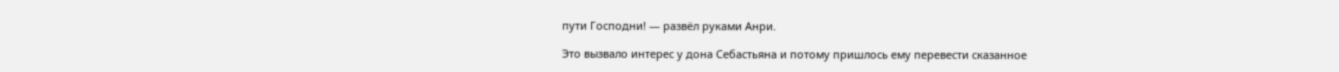пути Господни! — развёл руками Анри.

Это вызвало интерес у дона Себастьяна и потому пришлось ему перевести сказанное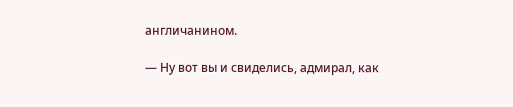англичанином.

— Ну вот вы и свиделись, адмирал, как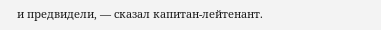и предвидели, — сказал капитан-лейтенант.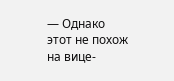— Однако этот не похож на вице-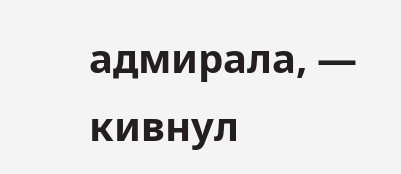адмирала, — кивнул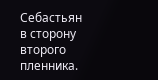Себастьян в сторону второго пленника.